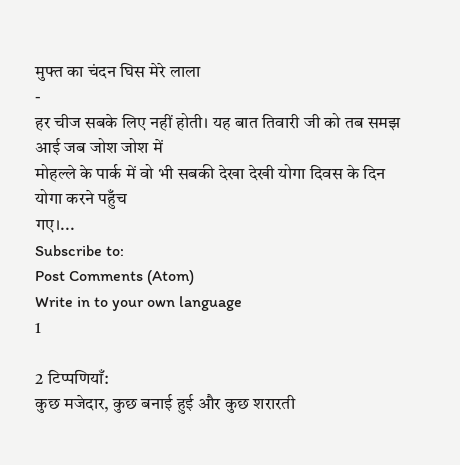मुफ्त का चंदन घिस मेरे लाला
-
हर चीज सबके लिए नहीं होती। यह बात तिवारी जी को तब समझ आई जब जोश जोश में
मोहल्ले के पार्क में वो भी सबकी देखा देखी योगा दिवस के दिन योगा करने पहुँच
गए।...
Subscribe to:
Post Comments (Atom)
Write in to your own language
1

2 टिप्पणियाँ:
कुछ मजेदार, कुछ बनाई हुई और कुछ शरारती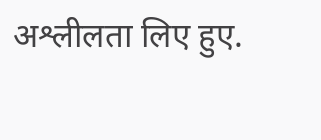अश्लीलता लिए हुए.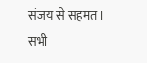संजय से सहमत। सभी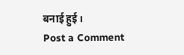बनाई हुई।
Post a Comment